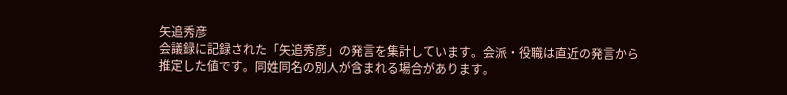矢追秀彦
会議録に記録された「矢追秀彦」の発言を集計しています。会派・役職は直近の発言から推定した値です。同姓同名の別人が含まれる場合があります。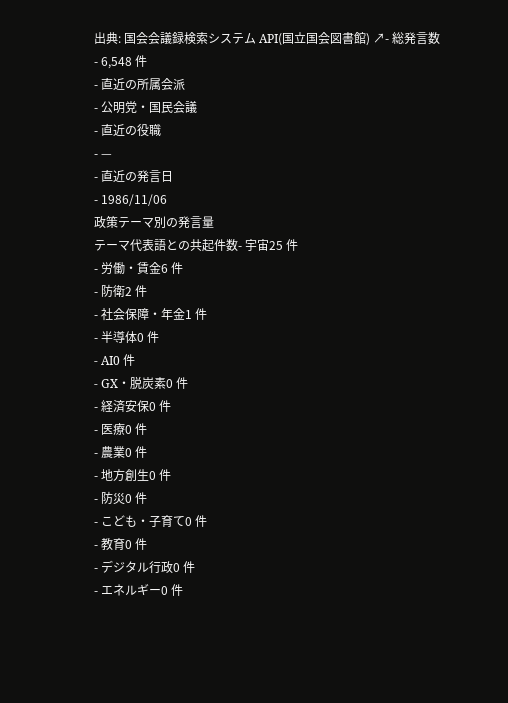出典: 国会会議録検索システム API(国立国会図書館) ↗- 総発言数
- 6,548 件
- 直近の所属会派
- 公明党・国民会議
- 直近の役職
- —
- 直近の発言日
- 1986/11/06
政策テーマ別の発言量
テーマ代表語との共起件数- 宇宙25 件
- 労働・賃金6 件
- 防衛2 件
- 社会保障・年金1 件
- 半導体0 件
- AI0 件
- GX・脱炭素0 件
- 経済安保0 件
- 医療0 件
- 農業0 件
- 地方創生0 件
- 防災0 件
- こども・子育て0 件
- 教育0 件
- デジタル行政0 件
- エネルギー0 件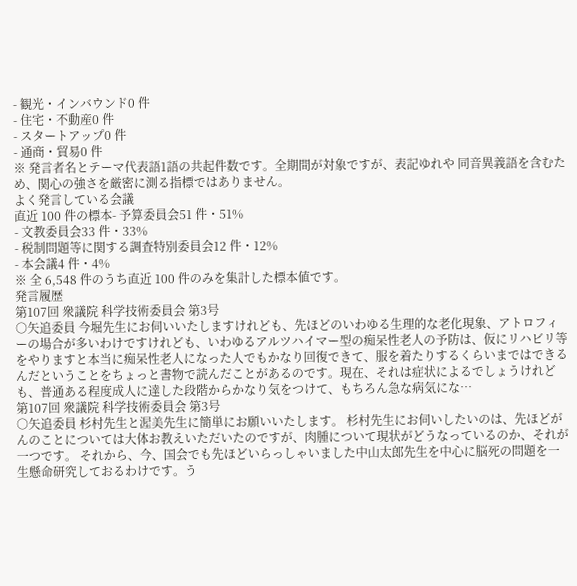- 観光・インバウンド0 件
- 住宅・不動産0 件
- スタートアップ0 件
- 通商・貿易0 件
※ 発言者名とテーマ代表語1語の共起件数です。全期間が対象ですが、表記ゆれや 同音異義語を含むため、関心の強さを厳密に測る指標ではありません。
よく発言している会議
直近 100 件の標本- 予算委員会51 件・51%
- 文教委員会33 件・33%
- 税制問題等に関する調査特別委員会12 件・12%
- 本会議4 件・4%
※ 全 6,548 件のうち直近 100 件のみを集計した標本値です。
発言履歴
第107回 衆議院 科学技術委員会 第3号
○矢追委員 今堀先生にお伺いいたしますけれども、先ほどのいわゆる生理的な老化現象、アトロフィーの場合が多いわけですけれども、いわゆるアルツハイマー型の痴呆性老人の予防は、仮にリハビリ等をやりますと本当に痴呆性老人になった人でもかなり回復できて、服を着たりするくらいまではできるんだということをちょっと書物で読んだことがあるのです。現在、それは症状によるでしょうけれども、普通ある程度成人に達した段階からかなり気をつけて、もちろん急な病気にな…
第107回 衆議院 科学技術委員会 第3号
○矢追委員 杉村先生と渥美先生に簡単にお願いいたします。 杉村先生にお伺いしたいのは、先ほどがんのことについては大体お教えいただいたのですが、肉腫について現状がどうなっているのか、それが一つです。 それから、今、国会でも先ほどいらっしゃいました中山太郎先生を中心に脳死の問題を一生懸命研究しておるわけです。う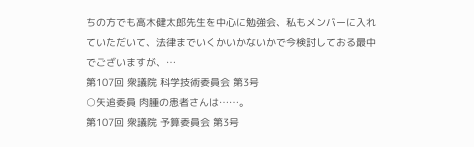ちの方でも高木健太郎先生を中心に勉強会、私もメンバーに入れていただいて、法律までいくかいかないかで今検討しておる最中でございますが、…
第107回 衆議院 科学技術委員会 第3号
○矢追委員 肉腫の患者さんは……。
第107回 衆議院 予算委員会 第3号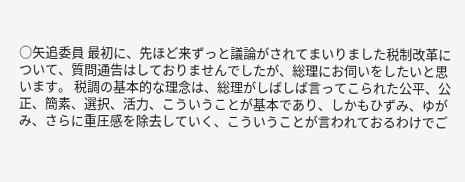○矢追委員 最初に、先ほど来ずっと議論がされてまいりました税制改革について、質問通告はしておりませんでしたが、総理にお伺いをしたいと思います。 税調の基本的な理念は、総理がしばしば言ってこられた公平、公正、簡素、選択、活力、こういうことが基本であり、しかもひずみ、ゆがみ、さらに重圧感を除去していく、こういうことが言われておるわけでご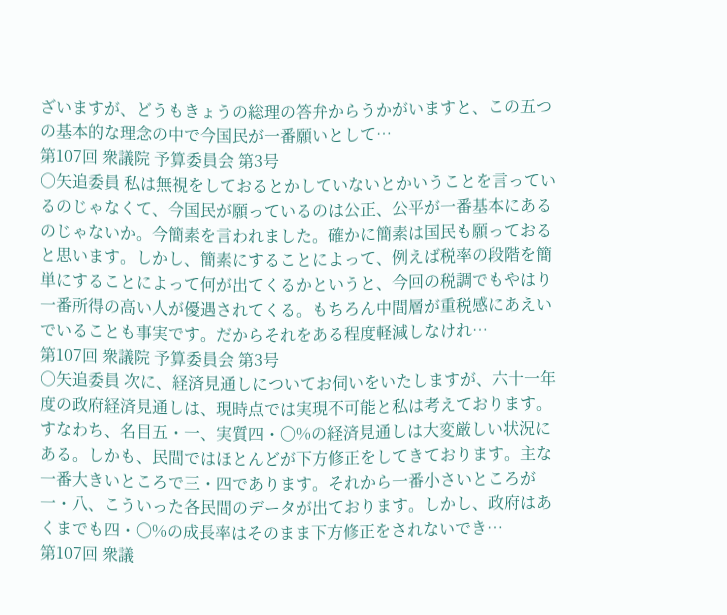ざいますが、どうもきょうの総理の答弁からうかがいますと、この五つの基本的な理念の中で今国民が一番願いとして…
第107回 衆議院 予算委員会 第3号
○矢追委員 私は無視をしておるとかしていないとかいうことを言っているのじゃなくて、今国民が願っているのは公正、公平が一番基本にあるのじゃないか。今簡素を言われました。確かに簡素は国民も願っておると思います。しかし、簡素にすることによって、例えば税率の段階を簡単にすることによって何が出てくるかというと、今回の税調でもやはり一番所得の高い人が優遇されてくる。もちろん中間層が重税感にあえいでいることも事実です。だからそれをある程度軽減しなけれ…
第107回 衆議院 予算委員会 第3号
○矢追委員 次に、経済見通しについてお伺いをいたしますが、六十一年度の政府経済見通しは、現時点では実現不可能と私は考えております。すなわち、名目五・一、実質四・〇%の経済見通しは大変厳しい状況にある。しかも、民間ではほとんどが下方修正をしてきております。主な一番大きいところで三・四であります。それから一番小さいところが一・八、こういった各民間のデータが出ております。しかし、政府はあくまでも四・〇%の成長率はそのまま下方修正をされないでき…
第107回 衆議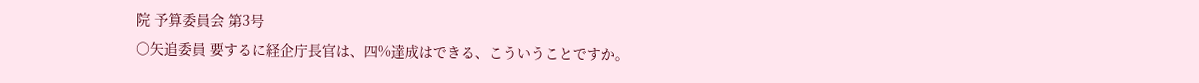院 予算委員会 第3号
○矢追委員 要するに経企庁長官は、四%達成はできる、こういうことですか。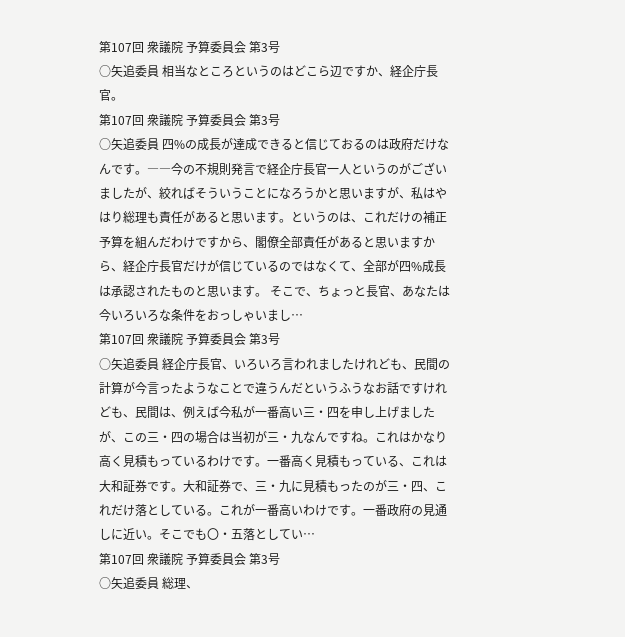第107回 衆議院 予算委員会 第3号
○矢追委員 相当なところというのはどこら辺ですか、経企庁長官。
第107回 衆議院 予算委員会 第3号
○矢追委員 四%の成長が達成できると信じておるのは政府だけなんです。――今の不規則発言で経企庁長官一人というのがございましたが、絞ればそういうことになろうかと思いますが、私はやはり総理も責任があると思います。というのは、これだけの補正予算を組んだわけですから、閣僚全部責任があると思いますから、経企庁長官だけが信じているのではなくて、全部が四%成長は承認されたものと思います。 そこで、ちょっと長官、あなたは今いろいろな条件をおっしゃいまし…
第107回 衆議院 予算委員会 第3号
○矢追委員 経企庁長官、いろいろ言われましたけれども、民間の計算が今言ったようなことで違うんだというふうなお話ですけれども、民間は、例えば今私が一番高い三・四を申し上げましたが、この三・四の場合は当初が三・九なんですね。これはかなり高く見積もっているわけです。一番高く見積もっている、これは大和証券です。大和証券で、三・九に見積もったのが三・四、これだけ落としている。これが一番高いわけです。一番政府の見通しに近い。そこでも〇・五落としてい…
第107回 衆議院 予算委員会 第3号
○矢追委員 総理、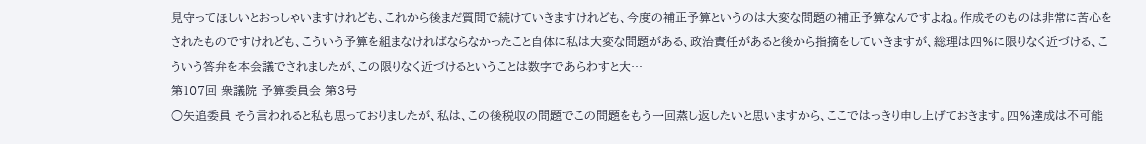見守ってほしいとおっしゃいますけれども、これから後まだ質問で続けていきますけれども、今度の補正予算というのは大変な問題の補正予算なんですよね。作成そのものは非常に苦心をされたものですけれども、こういう予算を組まなければならなかったこと自体に私は大変な問題がある、政治責任があると後から指摘をしていきますが、総理は四%に限りなく近づける、こういう答弁を本会議でされましたが、この限りなく近づけるということは数字であらわすと大…
第107回 衆議院 予算委員会 第3号
○矢追委員 そう言われると私も思っておりましたが、私は、この後税収の問題でこの問題をもう一回蒸し返したいと思いますから、ここではっきり申し上げておきます。四%達成は不可能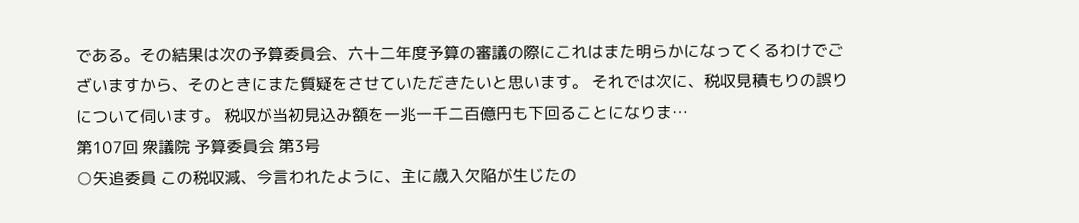である。その結果は次の予算委員会、六十二年度予算の審議の際にこれはまた明らかになってくるわけでございますから、そのときにまた質疑をさせていただきたいと思います。 それでは次に、税収見積もりの誤りについて伺います。 税収が当初見込み額を一兆一千二百億円も下回ることになりま…
第107回 衆議院 予算委員会 第3号
○矢追委員 この税収減、今言われたように、主に歳入欠陥が生じたの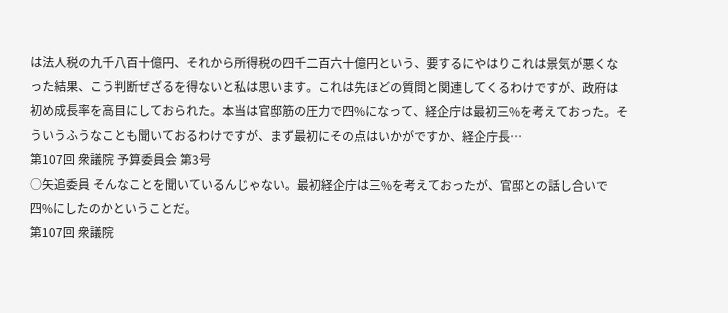は法人税の九千八百十億円、それから所得税の四千二百六十億円という、要するにやはりこれは景気が悪くなった結果、こう判断ぜざるを得ないと私は思います。これは先ほどの質問と関連してくるわけですが、政府は初め成長率を高目にしておられた。本当は官邸筋の圧力で四%になって、経企庁は最初三%を考えておった。そういうふうなことも聞いておるわけですが、まず最初にその点はいかがですか、経企庁長…
第107回 衆議院 予算委員会 第3号
○矢追委員 そんなことを聞いているんじゃない。最初経企庁は三%を考えておったが、官邸との話し合いで四%にしたのかということだ。
第107回 衆議院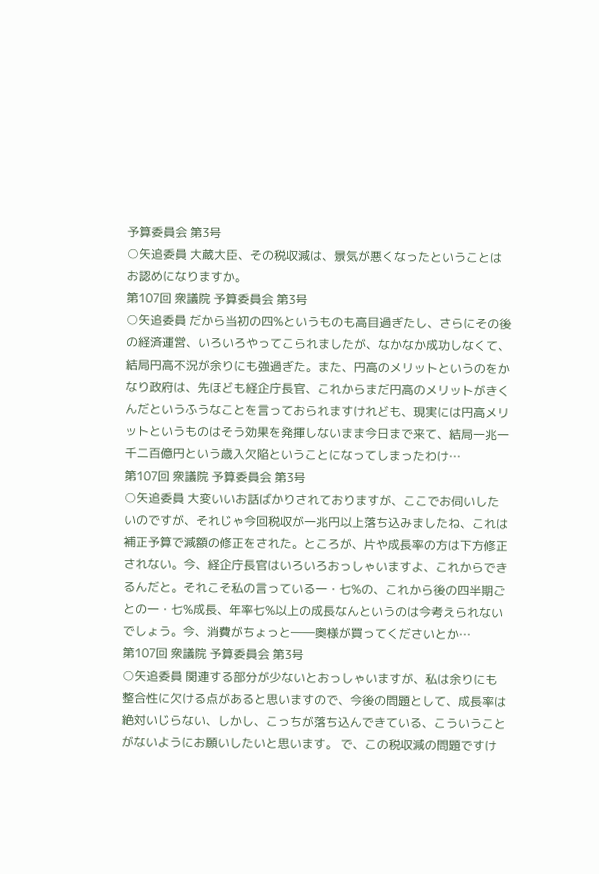予算委員会 第3号
○矢追委員 大蔵大臣、その税収減は、景気が悪くなったということはお認めになりますか。
第107回 衆議院 予算委員会 第3号
○矢追委員 だから当初の四%というものも高目過ぎたし、さらにその後の経済運営、いろいろやってこられましたが、なかなか成功しなくて、結局円高不況が余りにも強過ぎた。また、円高のメリットというのをかなり政府は、先ほども経企庁長官、これからまだ円高のメリットがきくんだというふうなことを言っておられますけれども、現実には円高メリットというものはそう効果を発揮しないまま今日まで来て、結局一兆一千二百億円という歳入欠陥ということになってしまったわけ…
第107回 衆議院 予算委員会 第3号
○矢追委員 大変いいお話ばかりされておりますが、ここでお伺いしたいのですが、それじゃ今回税収が一兆円以上落ち込みましたね、これは補正予算で減額の修正をされた。ところが、片や成長率の方は下方修正されない。今、経企庁長官はいろいろおっしゃいますよ、これからできるんだと。それこそ私の言っている一・七%の、これから後の四半期ごとの一・七%成長、年率七%以上の成長なんというのは今考えられないでしょう。今、消費がちょっと――奥様が買ってくださいとか…
第107回 衆議院 予算委員会 第3号
○矢追委員 関連する部分が少ないとおっしゃいますが、私は余りにも整合性に欠ける点があると思いますので、今後の問題として、成長率は絶対いじらない、しかし、こっちが落ち込んできている、こういうことがないようにお願いしたいと思います。 で、この税収減の問題ですけ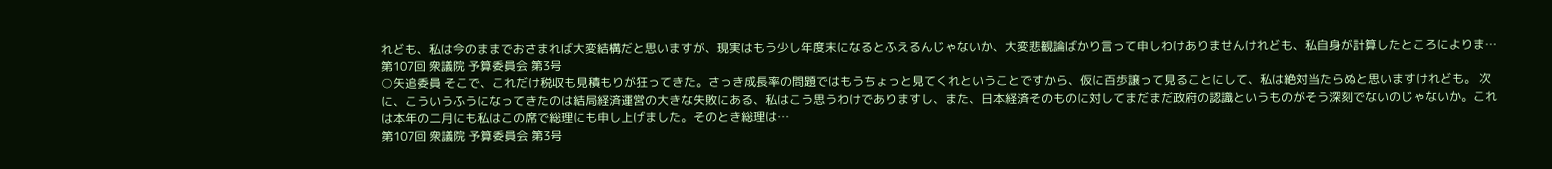れども、私は今のままでおさまれば大変結構だと思いますが、現実はもう少し年度末になるとふえるんじゃないか、大変悲観論ばかり言って申しわけありませんけれども、私自身が計算したところによりま…
第107回 衆議院 予算委員会 第3号
○矢追委員 そこで、これだけ税収も見積もりが狂ってきた。さっき成長率の問題ではもうちょっと見てくれということですから、仮に百歩譲って見ることにして、私は絶対当たらぬと思いますけれども。 次に、こういうふうになってきたのは結局経済運営の大きな失敗にある、私はこう思うわけでありますし、また、日本経済そのものに対してまだまだ政府の認識というものがそう深刻でないのじゃないか。これは本年の二月にも私はこの席で総理にも申し上げました。そのとき総理は…
第107回 衆議院 予算委員会 第3号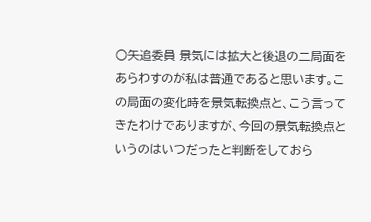○矢追委員 景気には拡大と後退の二局面をあらわすのが私は普通であると思います。この局面の変化時を景気転換点と、こう言ってきたわけでありますが、今回の景気転換点というのはいつだったと判断をしておら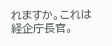れますか。これは経企庁長官。